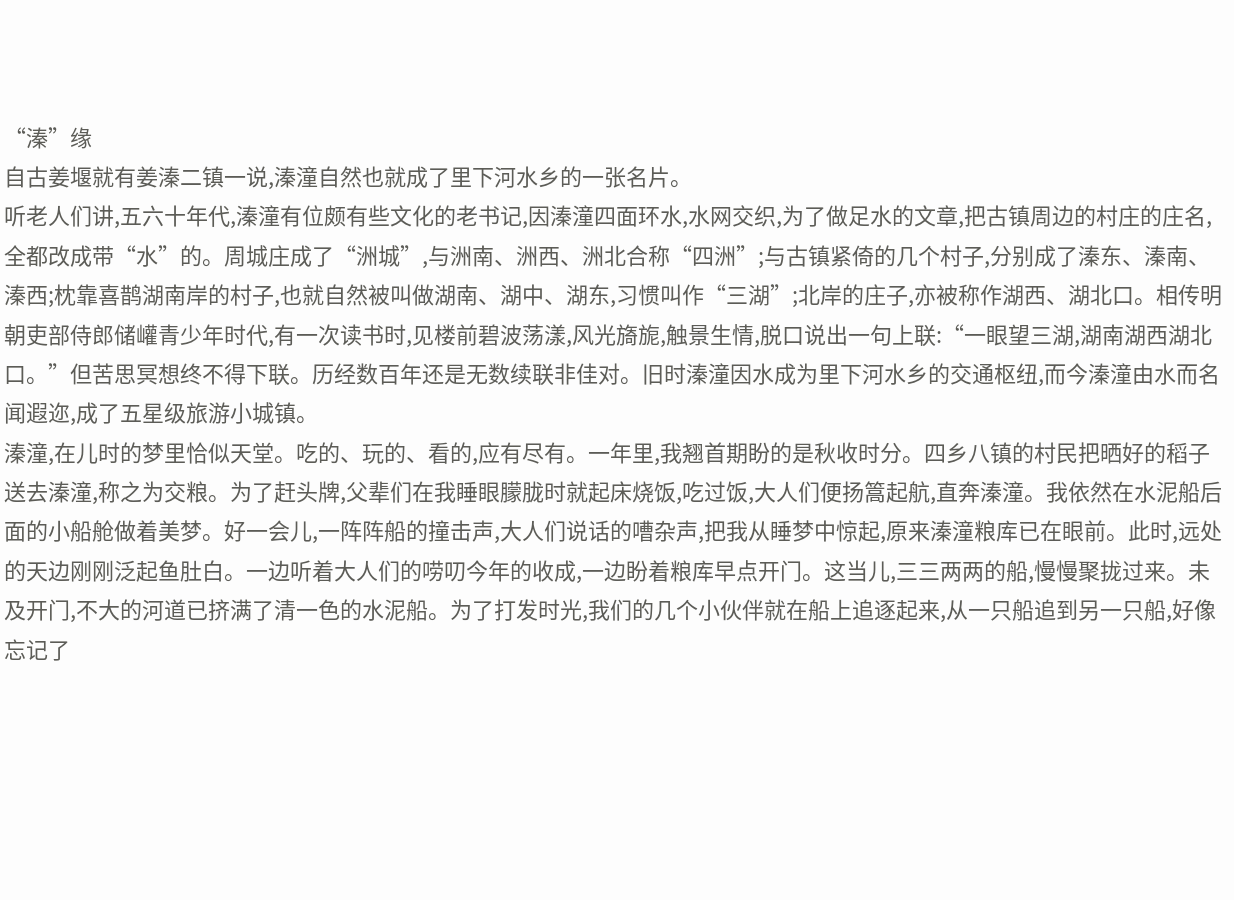“溱”缘
自古姜堰就有姜溱二镇一说,溱潼自然也就成了里下河水乡的一张名片。
听老人们讲,五六十年代,溱潼有位颇有些文化的老书记,因溱潼四面环水,水网交织,为了做足水的文章,把古镇周边的村庄的庄名,全都改成带“水”的。周城庄成了“洲城”,与洲南、洲西、洲北合称“四洲”;与古镇紧倚的几个村子,分别成了溱东、溱南、溱西;枕靠喜鹊湖南岸的村子,也就自然被叫做湖南、湖中、湖东,习惯叫作“三湖”;北岸的庄子,亦被称作湖西、湖北口。相传明朝吏部侍郎储巏青少年时代,有一次读书时,见楼前碧波荡漾,风光旖旎,触景生情,脱口说出一句上联:“一眼望三湖,湖南湖西湖北口。”但苦思冥想终不得下联。历经数百年还是无数续联非佳对。旧时溱潼因水成为里下河水乡的交通枢纽,而今溱潼由水而名闻遐迩,成了五星级旅游小城镇。
溱潼,在儿时的梦里恰似天堂。吃的、玩的、看的,应有尽有。一年里,我翘首期盼的是秋收时分。四乡八镇的村民把晒好的稻子送去溱潼,称之为交粮。为了赶头牌,父辈们在我睡眼朦胧时就起床烧饭,吃过饭,大人们便扬篙起航,直奔溱潼。我依然在水泥船后面的小船舱做着美梦。好一会儿,一阵阵船的撞击声,大人们说话的嘈杂声,把我从睡梦中惊起,原来溱潼粮库已在眼前。此时,远处的天边刚刚泛起鱼肚白。一边听着大人们的唠叨今年的收成,一边盼着粮库早点开门。这当儿,三三两两的船,慢慢聚拢过来。未及开门,不大的河道已挤满了清一色的水泥船。为了打发时光,我们的几个小伙伴就在船上追逐起来,从一只船追到另一只船,好像忘记了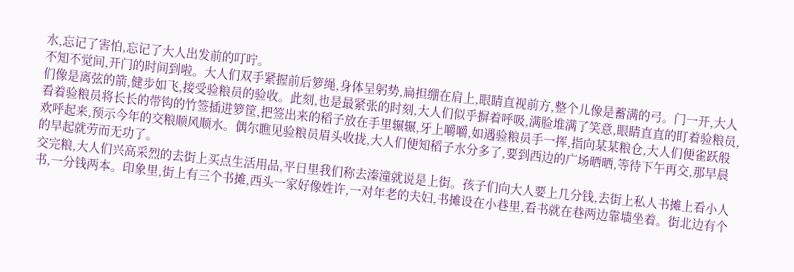水,忘记了害怕,忘记了大人出发前的叮咛。
不知不觉间,开门的时间到啦。大人们双手紧握前后箩绳,身体呈躬势,扁担绷在肩上,眼睛直视前方,整个儿像是蓄满的弓。门一开,大人们像是离弦的箭,健步如飞,接受验粮员的验收。此刻,也是最紧张的时刻,大人们似乎摒着呼吸,满脸堆满了笑意,眼睛直直的盯着验粮员,看着验粮员将长长的带钩的竹签插进箩筐,把签出来的稻子放在手里辗辗,牙上嚼嚼,如遇验粮员手一挥,指向某某粮仓,大人们便雀跃般欢呼起来,预示今年的交粮顺风顺水。偶尔瞧见验粮员眉头收拢,大人们便知稻子水分多了,要到西边的广场晒晒,等待下午再交,那早晨的早起就劳而无功了。
交完粮,大人们兴高采烈的去街上买点生活用品,平日里我们称去溱潼就说是上街。孩子们向大人要上几分钱,去街上私人书摊上看小人书,一分钱两本。印象里,街上有三个书摊,西头一家好像姓许,一对年老的夫妇,书摊设在小巷里,看书就在巷两边靠墙坐着。街北边有个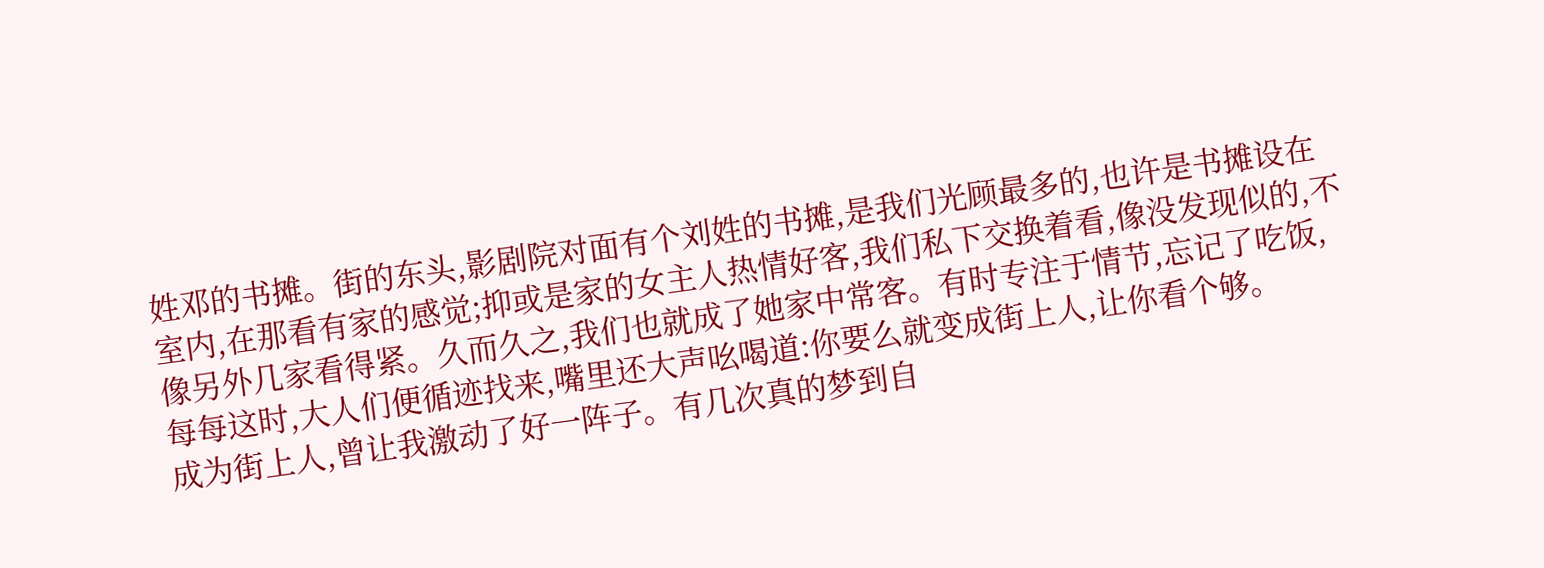姓邓的书摊。街的东头,影剧院对面有个刘姓的书摊,是我们光顾最多的,也许是书摊设在室内,在那看有家的感觉;抑或是家的女主人热情好客,我们私下交换着看,像没发现似的,不像另外几家看得紧。久而久之,我们也就成了她家中常客。有时专注于情节,忘记了吃饭,每每这时,大人们便循迹找来,嘴里还大声吆喝道:你要么就变成街上人,让你看个够。
成为街上人,曾让我激动了好一阵子。有几次真的梦到自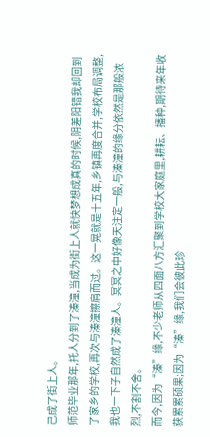己成了街上人。
师范毕业那年,托人分到了溱潼,当成为街上人就快梦想成真的时候,阴差阳错我却回到了家乡的学校,再次与溱潼擦肩而过。这一晃就是十五年,乡镇再度合并,学校布局调整,我也一下子自然成了溱潼人。冥冥之中好像天注定一般,与溱潼的缘分依然是那般浓烈,不割不舍。
而今,因为“溱”缘,不少老师从四面八方汇聚到学校大家庭里,耕耘、播种,期待来年收获累累硕果;因为“溱”缘,我们会彼此珍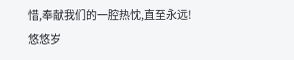惜,奉献我们的一腔热忱,直至永远!
悠悠岁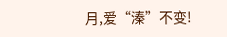月,爱“溱”不变!